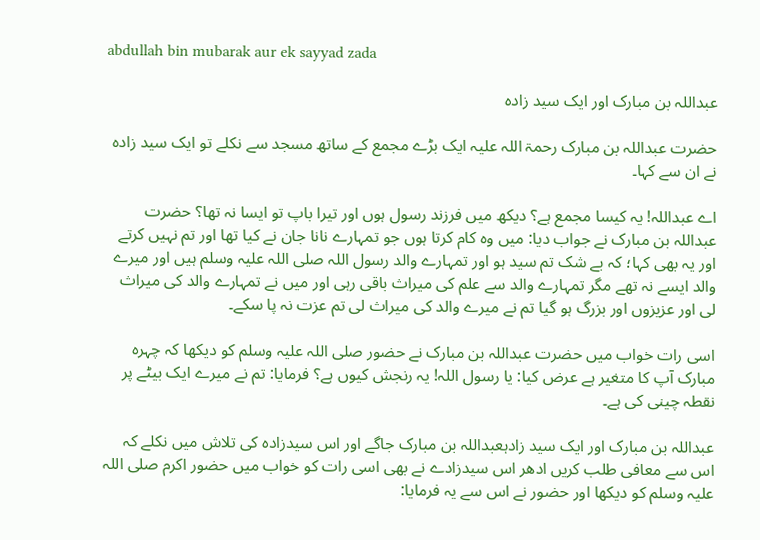abdullah bin mubarak aur ek sayyad zada

عبداللہ بن مبارک اور ایک سید زادہ

حضرت عبداللہ بن مبارک رحمۃ اللہ علیہ ایک بڑے مجمع کے ساتھ مسجد سے نکلے تو ایک سید زادہ نے ان سے کہا۔

اے عبداللہ! یہ کیسا مجمع ہے؟ دیکھ میں فرزند رسول ہوں اور تیرا باپ تو ایسا نہ تھا؟ حضرت عبداللہ بن مبارک نے جواب دیا: میں وہ کام کرتا ہوں جو تمہارے نانا جان نے کیا تھا اور تم نہیں کرتے اور یہ بھی کہا؛ کہ بے شک تم سید ہو اور تمہارے والد رسول اللہ صلی اللہ علیہ وسلم ہیں اور میرے والد ایسے نہ تھے مگر تمہارے والد سے علم کی میراث باقی رہی اور میں نے تمہارے والد کی میراث لی اور عزیزوں اور بزرگ ہو گیا تم نے میرے والد کی میراث لی تم عزت نہ پا سکے۔

اسی رات خواب میں حضرت عبداللہ بن مبارک نے حضور صلی اللہ علیہ وسلم کو دیکھا کہ چہرہ مبارک آپ کا متغیر ہے عرض کیا: یا رسول اللہ! یہ رنجش کیوں ہے؟ فرمایا: تم نے میرے ایک بیٹے پر نقطہ چینی کی ہے۔

عبداللہ بن مبارک اور ایک سید زادہعبداللہ بن مبارک جاگے اور اس سیدزادہ کی تلاش میں نکلے کہ اس سے معافی طلب کریں ادھر اس سیدزادے نے بھی اسی رات کو خواب میں حضور اکرم صلی اللہ علیہ وسلم کو دیکھا اور حضور نے اس سے یہ فرمایا: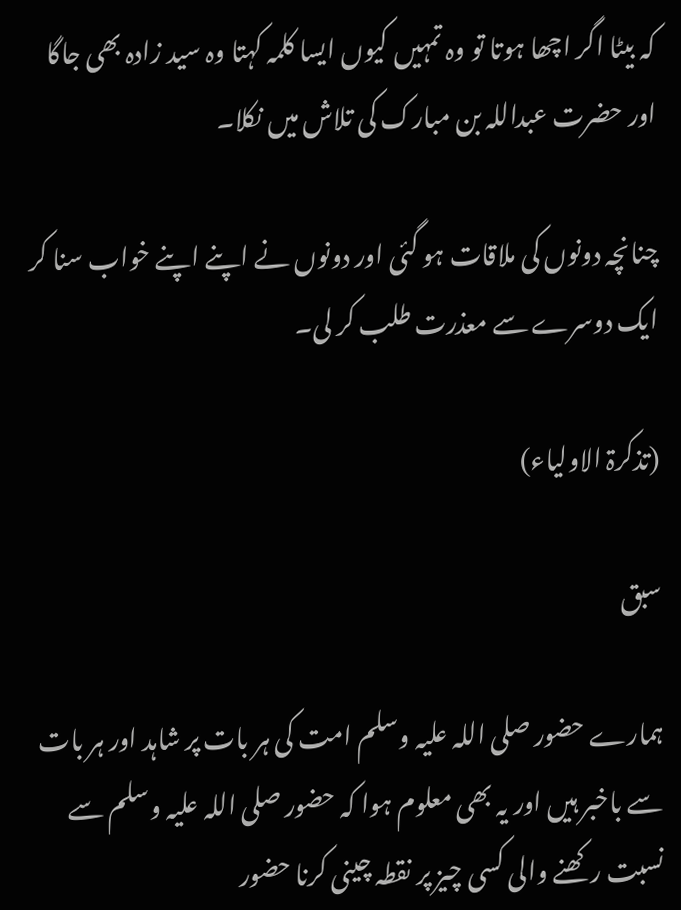کہ بیٹا اگر اچھا ہوتا تو وہ تمہیں کیوں ایسا کلمہ کہتا وہ سید زادہ بھی جاگا اور حضرت عبداللہ بن مبارک کی تلاش میں نکلا۔

چنانچہ دونوں کی ملاقات ہو گئی اور دونوں نے اپنے اپنے خواب سنا کر ایک دوسرے سے معذرت طلب کر لی۔

(تذکرۃ الاولیاء)

سبق

ہمارے حضور صلی اللہ علیہ وسلم امت کی ہر بات پر شاہد اور ہر بات سے باخبر ہیں اور یہ بھی معلوم ہوا کہ حضور صلی اللہ علیہ وسلم سے نسبت رکھنے والی کسی چیز پر نقطہ چینی کرنا حضور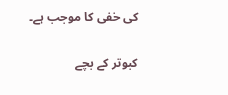کی خفی کا موجب ہے۔

کبوتر کے بچے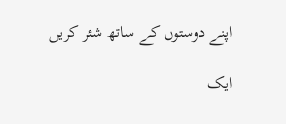اپنے دوستوں کے ساتھ شئر کریں

ایک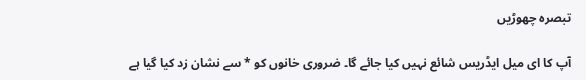تبصرہ چھوڑیں

آپ کا ای میل ایڈریس شائع نہیں کیا جائے گا۔ ضروری خانوں کو * سے نشان زد کیا گیا ہے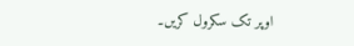اوپر تک سکرول کریں۔